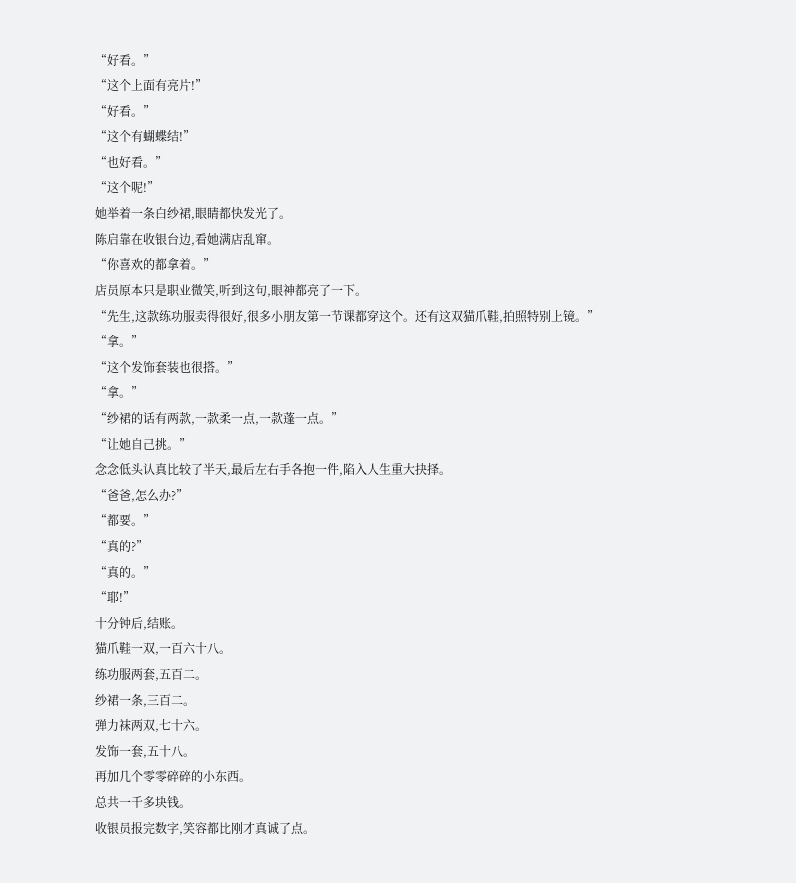“好看。”
“这个上面有亮片!”
“好看。”
“这个有蝴蝶结!”
“也好看。”
“这个呢!”
她举着一条白纱裙,眼睛都快发光了。
陈启靠在收银台边,看她满店乱窜。
“你喜欢的都拿着。”
店员原本只是职业微笑,听到这句,眼神都亮了一下。
“先生,这款练功服卖得很好,很多小朋友第一节课都穿这个。还有这双猫爪鞋,拍照特别上镜。”
“拿。”
“这个发饰套装也很搭。”
“拿。”
“纱裙的话有两款,一款柔一点,一款蓬一点。”
“让她自己挑。”
念念低头认真比较了半天,最后左右手各抱一件,陷入人生重大抉择。
“爸爸,怎么办?”
“都要。”
“真的?”
“真的。”
“耶!”
十分钟后,结账。
猫爪鞋一双,一百六十八。
练功服两套,五百二。
纱裙一条,三百二。
弹力袜两双,七十六。
发饰一套,五十八。
再加几个零零碎碎的小东西。
总共一千多块钱。
收银员报完数字,笑容都比刚才真诚了点。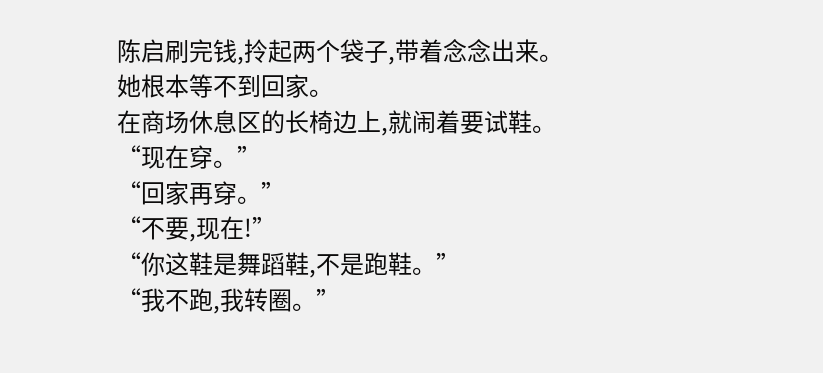陈启刷完钱,拎起两个袋子,带着念念出来。
她根本等不到回家。
在商场休息区的长椅边上,就闹着要试鞋。
“现在穿。”
“回家再穿。”
“不要,现在!”
“你这鞋是舞蹈鞋,不是跑鞋。”
“我不跑,我转圈。”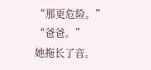“那更危险。”
“爸爸。”
她拖长了音。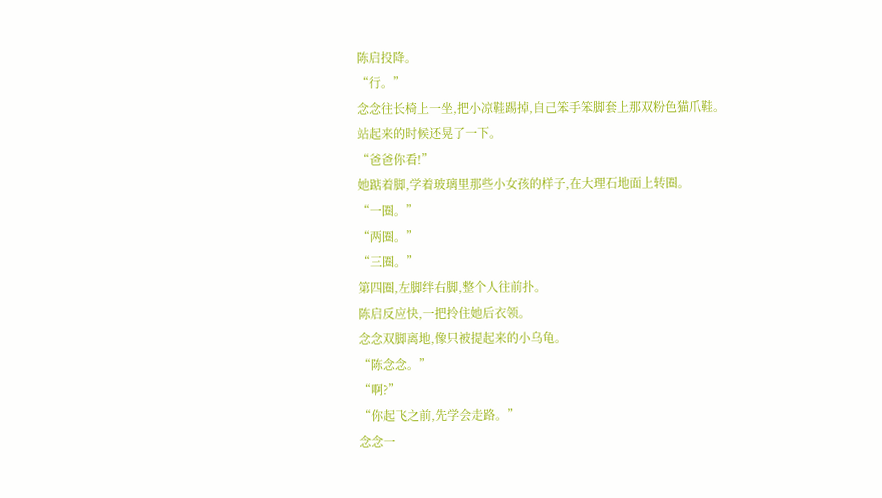陈启投降。
“行。”
念念往长椅上一坐,把小凉鞋踢掉,自己笨手笨脚套上那双粉色猫爪鞋。
站起来的时候还晃了一下。
“爸爸你看!”
她踮着脚,学着玻璃里那些小女孩的样子,在大理石地面上转圈。
“一圈。”
“两圈。”
“三圈。”
第四圈,左脚绊右脚,整个人往前扑。
陈启反应快,一把拎住她后衣领。
念念双脚离地,像只被提起来的小乌龟。
“陈念念。”
“啊?”
“你起飞之前,先学会走路。”
念念一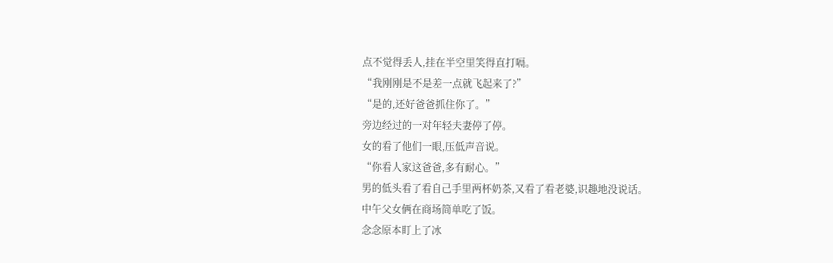点不觉得丢人,挂在半空里笑得直打嗝。
“我刚刚是不是差一点就飞起来了?”
“是的,还好爸爸抓住你了。”
旁边经过的一对年轻夫妻停了停。
女的看了他们一眼,压低声音说。
“你看人家这爸爸,多有耐心。”
男的低头看了看自己手里两杯奶茶,又看了看老婆,识趣地没说话。
中午父女俩在商场简单吃了饭。
念念原本盯上了冰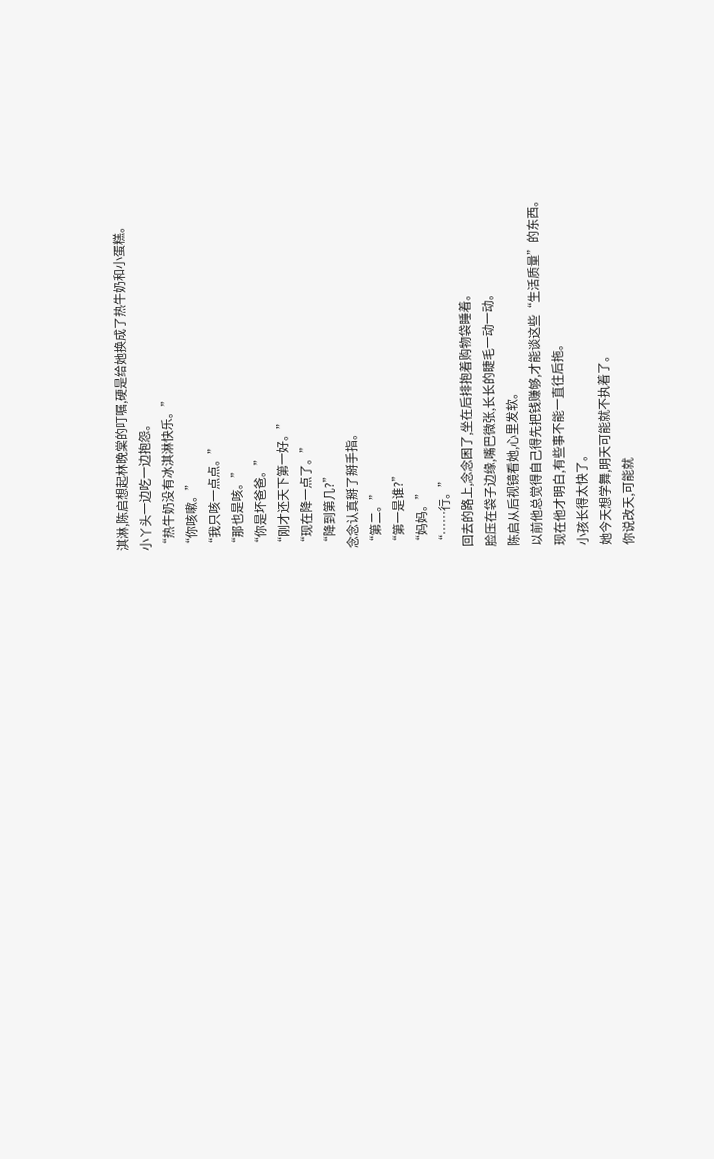淇淋,陈启想起林晚棠的叮嘱,硬是给她换成了热牛奶和小蛋糕。
小丫头一边吃一边抱怨。
“热牛奶没有冰淇淋快乐。”
“你咳嗽。”
“我只咳一点点。”
“那也是咳。”
“你是坏爸爸。”
“刚才还天下第一好。”
“现在降一点了。”
“降到第几?”
念念认真掰了掰手指。
“第二。”
“第一是谁?”
“妈妈。”
“……行。”
回去的路上,念念困了,坐在后排抱着购物袋睡着。
脸压在袋子边缘,嘴巴微张,长长的睫毛一动一动。
陈启从后视镜看她,心里发软。
以前他总觉得自己得先把钱赚够,才能谈这些“生活质量”的东西。
现在他才明白,有些事不能一直往后拖。
小孩长得太快了。
她今天想学舞,明天可能就不执着了。
你说改天,可能就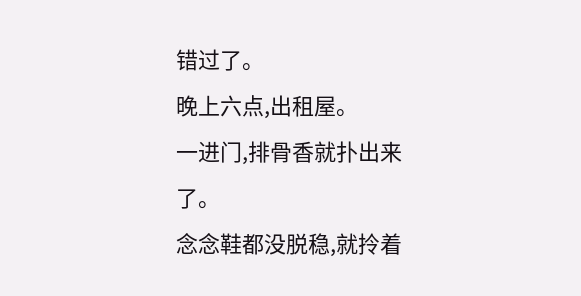错过了。
晚上六点,出租屋。
一进门,排骨香就扑出来了。
念念鞋都没脱稳,就拎着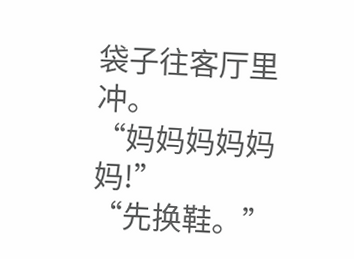袋子往客厅里冲。
“妈妈妈妈妈妈!”
“先换鞋。”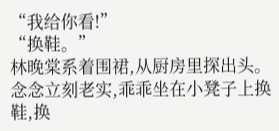“我给你看!”
“换鞋。”
林晚棠系着围裙,从厨房里探出头。
念念立刻老实,乖乖坐在小凳子上换鞋,换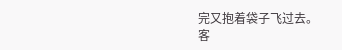完又抱着袋子飞过去。
客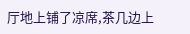厅地上铺了凉席,茶几边上